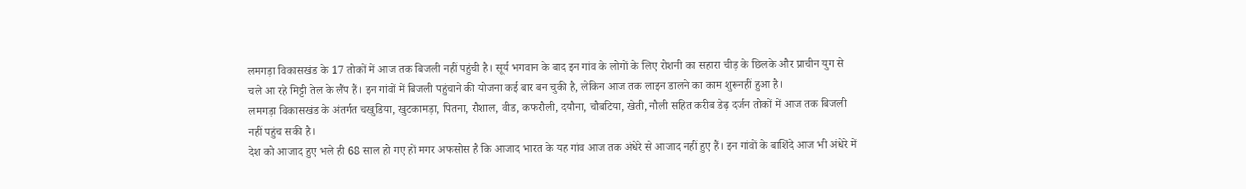लमगड़ा विकासखंड के 17 तोकों में आज तक बिजली नहीं पहुंची है। सूर्य भगवान के बाद इन गांव के लोगों के लिए रोशनी का सहारा चीड़ के छिलके और प्राचीन युग से चले आ रहे मिट्टी तेल के लैंप हैं। इन गांवों में बिजली पहुंचाने की योजना कई बार बन चुकी है, लेकिन आज तक लाइन डालने का काम शुरूनहीं हुआ है।
लमगड़ा विकासखंड के अंतर्गत चखुडिया, खुटकामड़ा, पितना, रौशाल, वीड, कफरौली, दयौना, चौबटिया, खेती, नौली सहित करीब डेढ़ दर्जन तोकों में आज तक बिजली नहीं पहुंच सकी है।
देश को आजाद हुए भले ही 68 साल हो गए हों मगर अफसोस है कि आजाद भारत के यह गांव आज तक अंधेरे से आजाद नहीं हुए हैं। इन गांवों के बाशिंदे आज भी अंधेरे में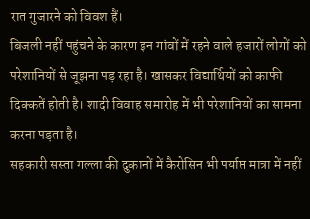रात गुजारने को विवश हैं।
बिजली नहीं पहुंचने के कारण इन गांवों में रहने वाले हजारों लोगों को परेशानियों से जूझना पड़ रहा है। खासकर विद्यार्थियों को काफी दिक्कतें होती है। शादी विवाह समारोह में भी परेशानियों का सामना करना पड़ता है।
सहकारी सस्ता गल्ला की दुकानों में कैरोसिन भी पर्याप्त मात्रा में नहीं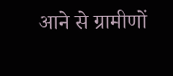आने से ग्रामीणों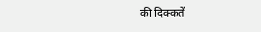की दिक्कतें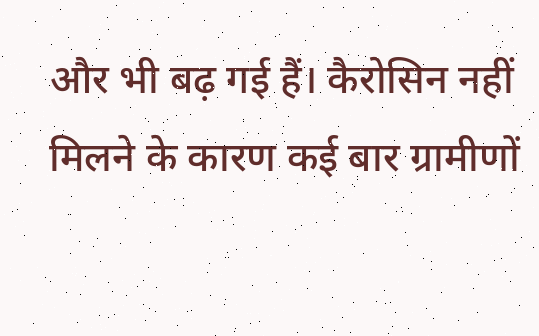और भी बढ़ गई हैं। कैरोसिन नहीं मिलने के कारण कई बार ग्रामीणों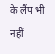के लैंप भी नहीं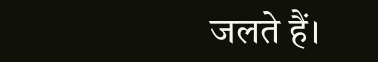जलते हैं।